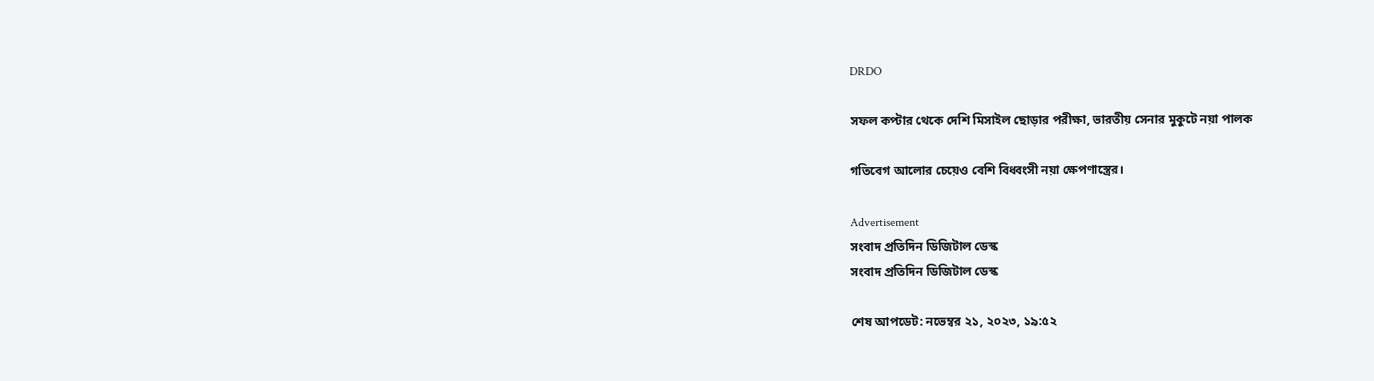DRDO

সফল কপ্টার থেকে দেশি মিসাইল ছোড়ার পরীক্ষা, ভারতীয় সেনার মুকুটে নয়া পালক

গতিবেগ আলোর চেয়েও বেশি বিধ্বংসী নয়া ক্ষেপণাস্ত্রের।

Advertisement
সংবাদ প্রতিদিন ডিজিটাল ডেস্ক
সংবাদ প্রতিদিন ডিজিটাল ডেস্ক

শেষ আপডেট: নভেম্বর ২১, ২০২৩, ১৯:৫২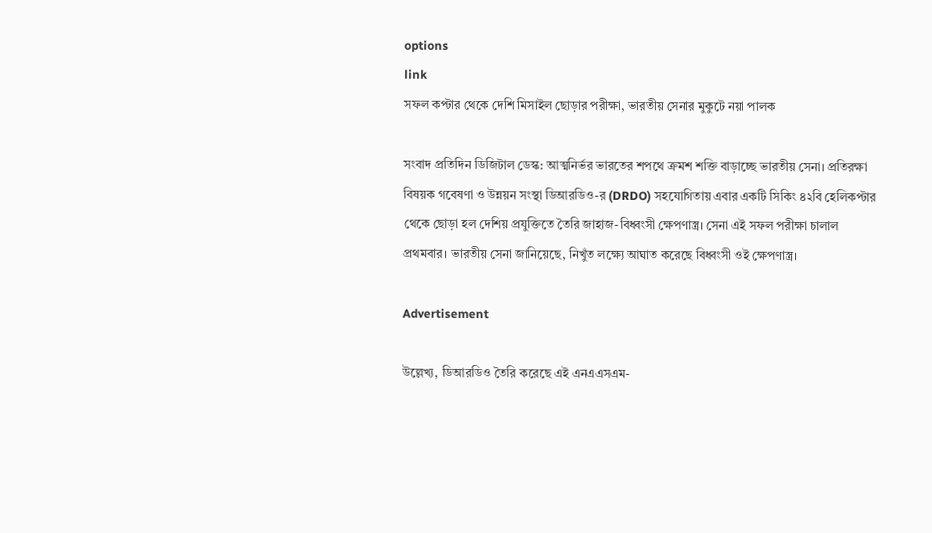options
link
সফল কপ্টার থেকে দেশি মিসাইল ছোড়ার পরীক্ষা, ভারতীয় সেনার মুকুটে নয়া পালক

সংবাদ প্রতিদিন ডিজিটাল ডেস্ক: আত্মনির্ভর ভারতের শপথে ক্রমশ শক্তি বাড়াচ্ছে ভারতীয় সেনা। প্রতিরক্ষা বিষয়ক গবেষণা ও উন্নয়ন সংস্থা ডিআরডিও-র (DRDO) সহযোগিতায় এবার একটি সিকিং ৪২বি হেলিকপ্টার থেকে ছোড়া হল দেশিয় প্রযুক্তিতে তৈরি জাহাজ-বিধ্বংসী ক্ষেপণাস্ত্র। সেনা এই সফল পরীক্ষা চালাল প্রথমবার। ভারতীয় সেনা জানিয়েছে, নিখুঁত লক্ষ্যে আঘাত করেছে বিধ্বংসী ওই ক্ষেপণাস্ত্র।

Advertisement

উল্লেখ্য, ডিআরডিও তৈরি করেছে এই এনএএসএম-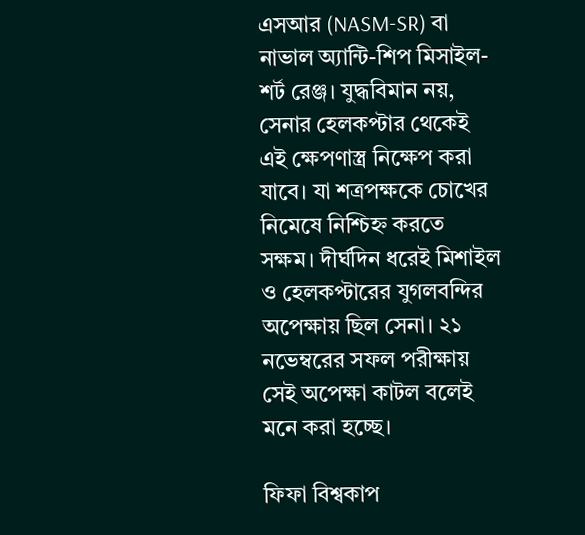এসআর (NASM-SR) বা নাভাল অ্যান্টি-শিপ মিসাইল-শর্ট রেঞ্জ। যুদ্ধবিমান নয়, সেনার হেলকপ্টার থেকেই এই ক্ষেপণাস্ত্র নিক্ষেপ করা যাবে। যা শত্রপক্ষকে চোখের নিমেষে নিশ্চিহ্ন করতে সক্ষম। দীর্ঘদিন ধরেই মিশাইল ও হেলকপ্টারের যুগলবন্দির অপেক্ষায় ছিল সেনা। ২১ নভেম্বরের সফল পরীক্ষায় সেই অপেক্ষা কাটল বলেই মনে করা হচ্ছে।

ফিফা বিশ্বকাপ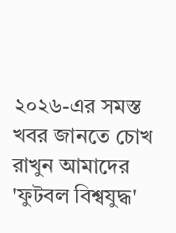২০২৬-এর সমস্ত খবর জানতে চোখ রাখুন আমাদের 'ফুটবল বিশ্বযুদ্ধ'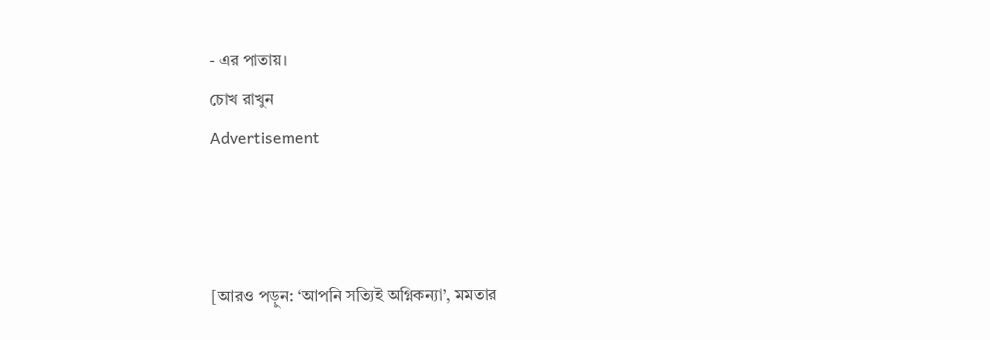- এর পাতায়।
চোখ রাখুন
Advertisement



[আরও পড়ুন: ‘আপনি সত্যিই অগ্নিকন্যা’, মমতার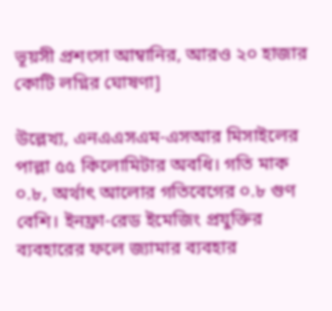ভূয়সী প্রশংসা আম্বানির, আরও ২০ হাজার কোটি লগ্নির ঘোষণা]

উল্লেখ্য, এনএএসএম-এসআর মিসাইলের পাল্লা ৫৫ কিলোমিটার অবধি। গতি মাক ০.৮, অর্থাৎ আলোর গতিবেগের ০.৮ গুণ বেশি। ইনফ্রা-রেড ইমেজিং প্রযুক্তির ব্যবহারের ফলে জ্যামার ব্যবহার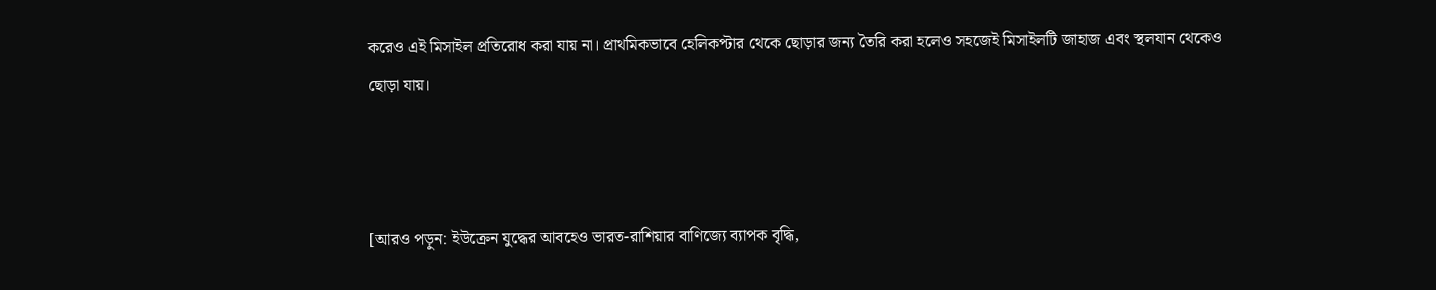করেও এই মিসাইল প্রতিরোধ করা যায় না। প্রাথমিকভাবে হেলিকপ্টার থেকে ছোড়ার জন্য তৈরি করা হলেও সহজেই মিসাইলটি জাহাজ এবং স্থলযান থেকেও ছোড়া যায়।



[আরও পড়ুন: ইউক্রেন যুদ্ধের আবহেও ভারত-রাশিয়ার বাণিজ্যে ব্যাপক বৃদ্ধি,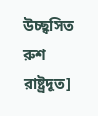উচ্ছ্বসিত রুশ রাষ্ট্রদূত]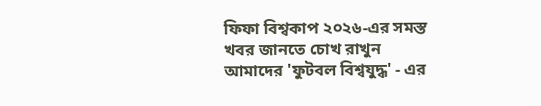ফিফা বিশ্বকাপ ২০২৬-এর সমস্ত খবর জানতে চোখ রাখুন আমাদের 'ফুটবল বিশ্বযুদ্ধ' - এর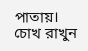পাতায়।
চোখ রাখুন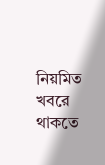নিয়মিত খবরে থাকতে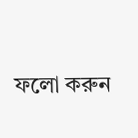ফলো করুন